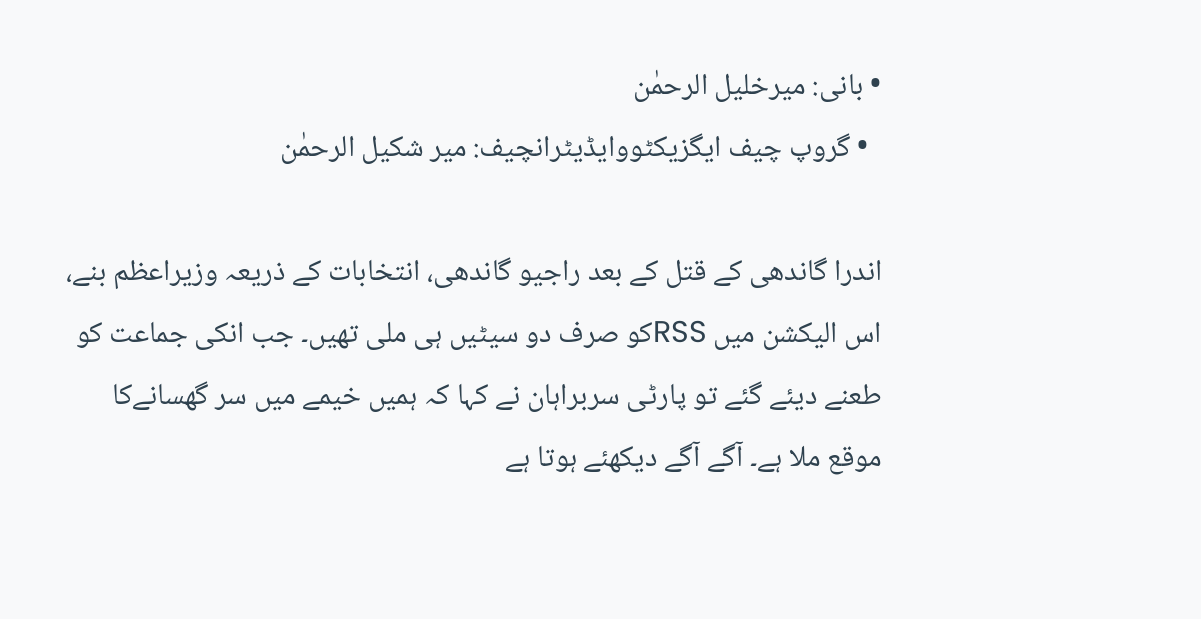• بانی: میرخلیل الرحمٰن
  • گروپ چیف ایگزیکٹووایڈیٹرانچیف: میر شکیل الرحمٰن

اندرا گاندھی کے قتل کے بعد راجیو گاندھی، انتخابات کے ذریعہ وزیراعظم بنے، اس الیکشن میں RSSکو صرف دو سیٹیں ہی ملی تھیں۔ جب انکی جماعت کو طعنے دیئے گئے تو پارٹی سربراہان نے کہا کہ ہمیں خیمے میں سر گھسانےکا موقع ملا ہے۔ آگے آگے دیکھئے ہوتا ہے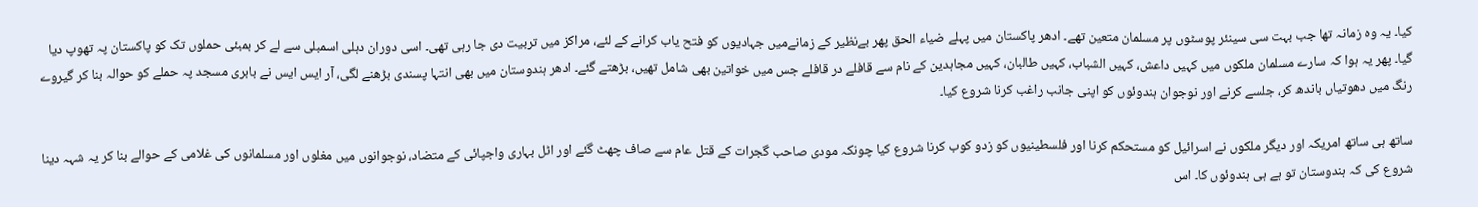کیا۔ یہ وہ زمانہ تھا جب بہت سی سینئر پوسٹوں پر مسلمان متعین تھے۔ ادھر پاکستان میں پہلے ضیاء الحق پھر بےنظیر کے زمانےمیں جہادیوں کو فتح یاب کرانے کے لئے، مراکز میں تربیت دی جا رہی تھی۔ اسی دوران دہلی اسمبلی سے لے کر بمبئی حملوں تک کو پاکستان پہ تھوپ دیا گیا۔ پھر یہ ہوا کہ سارے مسلمان ملکوں میں کہیں داعش، کہیں الشباب، کہیں طالبان، کہیں مجاہدین کے نام سے قافلے در قافلے جس میں خواتین بھی شامل تھیں، بڑھتے گئے۔ ادھر ہندوستان میں بھی انتہا پسندی بڑھنے لگی، آر ایس ایس نے بابری مسجد پہ حملے کو حوالہ بنا کر گیروے رنگ میں دھوتیاں باندھ کر، جلسے کرنے اور نوجوان ہندوئوں کو اپنی جانب راغب کرنا شروع کیا۔

ساتھ ہی ساتھ امریکہ اور دیگر ملکوں نے اسرائیل کو مستحکم کرنا اور فلسطینیوں کو زدو کوب کرنا شروع کیا چونکہ مودی صاحب گجرات کے قتل عام سے صاف چھٹ گئے اور اٹل بہاری واجپائی کے متضاد، نوجوانوں میں مغلوں اور مسلمانوں کی غلامی کے حوالے بنا کر یہ شہہ دینا شروع کی کہ ہندوستان تو ہے ہی ہندوئوں کا۔ اس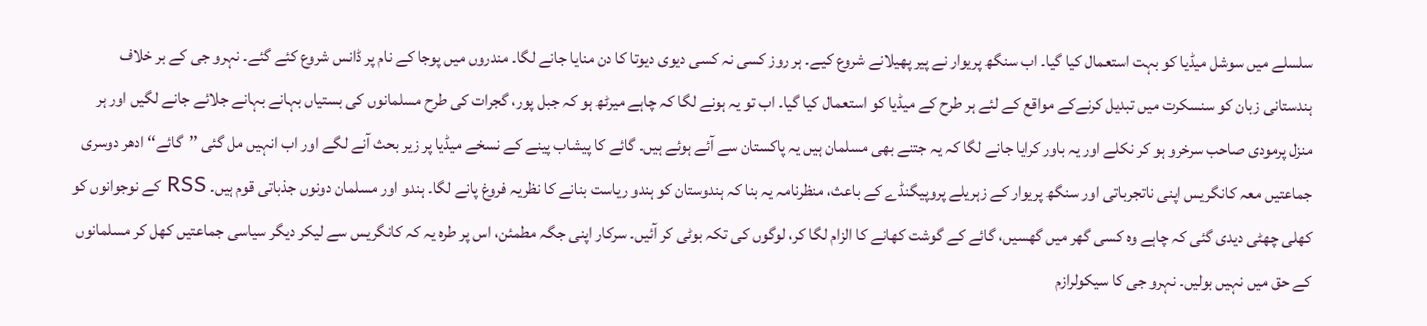سلسلے میں سوشل میڈیا کو بہت استعمال کیا گیا۔ اب سنگھ پریوار نے پیر پھیلانے شروع کیے۔ ہر روز کسی نہ کسی دیوی دیوتا کا دن منایا جانے لگا۔ مندروں میں پوجا کے نام پر ڈانس شروع کئے گئے۔ نہرو جی کے بر خلاف ہندستانی زبان کو سنسکرت میں تبدیل کرنےکے مواقع کے لئے ہر طرح کے میڈیا کو استعمال کیا گیا۔ اب تو یہ ہونے لگا کہ چاہے میرٹھ ہو کہ جبل پور، گجرات کی طرح مسلمانوں کی بستیاں بہانے بہانے جلائے جانے لگیں اور ہر منزل پرمودی صاحب سرخرو ہو کر نکلے اور یہ باور کرایا جانے لگا کہ یہ جتنے بھی مسلمان ہیں یہ پاکستان سے آئے ہوئے ہیں۔ گائے کا پیشاب پینے کے نسخے میڈیا پر زیر بحث آنے لگے اور اب انہیں مل گئی ’’گائے‘‘ ادھر دوسری جماعتیں معہ کانگریس اپنی ناتجرباتی اور سنگھ پریوار کے زہریلے پروپیگنڈے کے باعث، منظرنامہ یہ بنا کہ ہندوستان کو ہندو ریاست بنانے کا نظریہ فروغ پانے لگا۔ ہندو اور مسلمان دونوں جذباتی قوم ہیں۔ RSS کے نوجوانوں کو کھلی چھٹی دیدی گئی کہ چاہے وہ کسی گھر میں گھسیں، گائے کے گوشت کھانے کا الزام لگا کر، لوگوں کی تکہ بوٹی کر آئیں۔ سرکار اپنی جگہ مطمئن، اس پر طرہ یہ کہ کانگریس سے لیکر دیگر سیاسی جماعتیں کھل کر مسلمانوں کے حق میں نہیں بولیں۔ نہرو جی کا سیکولرازم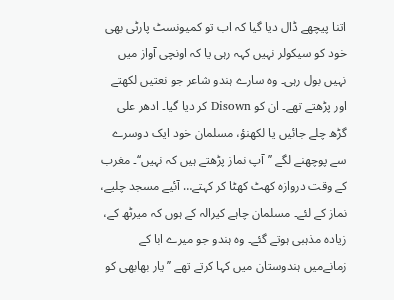اتنا پیچھے ڈال دیا گیا کہ اب تو کمیونسٹ پارٹی بھی خود کو سیکولر نہیں کہہ رہی یا کہ اونچی آواز میں نہیں بول رہی۔ وہ سارے ہندو شاعر جو نعتیں لکھتے اور پڑھتے تھے۔ ان کو Disown کر دیا گیا۔ ادھر علی گڑھ چلے جائیں یا لکھنؤ، مسلمان خود ایک دوسرے سے پوچھنے لگے ’’آپ نماز پڑھتے ہیں کہ نہیں‘‘۔ مغرب کے وقت دروازہ کھٹ کھٹا کر کہتے… آئیے مسجد چلیے، نماز کے لئے۔ مسلمان چاہے کیرالہ کے ہوں کہ میرٹھ کے، زیادہ مذہبی ہوتے گئے۔ وہ ہندو جو میرے ابا کے زمانےمیں ہندوستان میں کہا کرتے تھے ’’یار بھابھی کو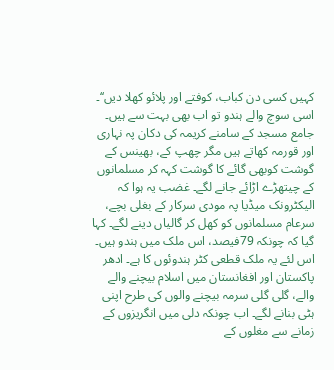کہیں کسی دن کباب، کوفتے اور پلائو کھلا دیں‘‘۔ اسی سوچ والے ہندو تو اب بھی بہت سے ہیں۔ جامع مسجد کے سامنے کریمہ کی دکان پہ نہاری اور قورمہ کھاتے ہیں مگر چھپ کے، بھینس کے گوشت کوبھی گائے کا گوشت کہہ کر مسلمانوں کے چیتھڑے اڑائے جانے لگے۔ غضب یہ ہوا کہ الیکٹرونک میڈیا پہ مودی سرکار کے بغلی بچے، سرعام مسلمانوں کو کھل کر گالیاں دینے لگے۔ کہا گیا کہ چونکہ 79فیصد، اس ملک میں ہندو ہیں۔ اس لئے یہ ملک قطعی کٹر ہندوئوں کا ہے۔ ادھر پاکستان اور افغانستان میں اسلام بیچنے والے والے، گلی گلی سرمہ بیچنے والوں کی طرح اپنی ہٹی بنانے لگے۔ اب چونکہ دلی میں انگریزوں کے زمانے سے مغلوں کے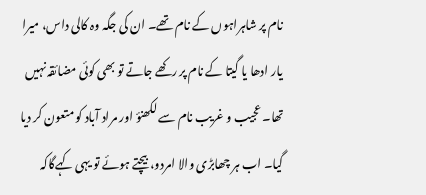نام پر شاہراہوں کے نام تھے۔ ان کی جگہ وہ کالی داس، میرا یار ادھا یا گیتا کے نام پر رکھے جاتے تو بھی کوئی مضائقہ نہیں تھا۔ عجیب و غریب نام سے لکھنؤ اور مراد آباد کو متعون کر دیا گیا۔ اب ہر چھابڑی والا امردو، بیچتے ہوئے تو یہی کہےگاکہ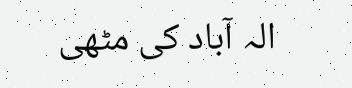الہ آباد کی مٹھی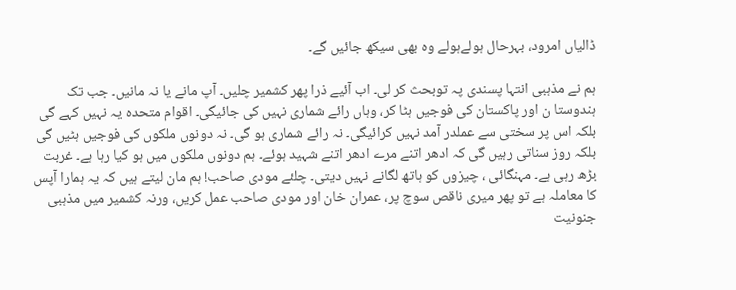ڈالیاں امرود، بہرحال ہولےہولے وہ بھی سیکھ جائیں گے۔

ہم نے مذہبی انتہا پسندی پہ توبحث کر لی۔ اب آئیے ذرا پھر کشمیر چلیں۔ آپ مانے یا نہ مانیں۔ جب تک ہندوستا ن اور پاکستان کی فوجیں ہٹا کر، وہاں رائے شماری نہیں کی جائیگی۔ اقوام متحدہ یہ نہیں کہے گی بلکہ اس پر سختی سے عملدر آمد نہیں کرائیگی۔ نہ رائے شماری ہو گی۔ نہ دونوں ملکوں کی فوجیں ہٹیں گی بلکہ روز سناتی رہیں گی کہ ادھر اتنے مرے ادھر اتنے شہید ہوئے۔ ہم دونوں ملکوں میں ہو کیا رہا ہے۔ غربت بڑھ رہی ہے۔ مہنگائی ، چیزوں کو ہاتھ لگانے نہیں دیتی۔ چلئے مودی صاحب! ہم مان لیتے ہیں کہ یہ ہمارا آپس کا معاملہ ہے تو پھر میری ناقص سوچ پر، عمران خان اور مودی صاحب عمل کریں، ورنہ کشمیر میں مذہبی جنونیت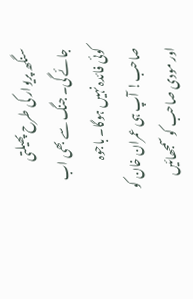سنگھ پریوار کی طرح پھیلتی جائے گی۔ جنگ سے بھی اب کوئی فائدہ نہیں ہوگا۔ باجوہ صاحب! آپ ہی عمران خان کو اور مودی صاحب کو سمجھائیں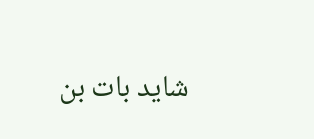شاید بات بن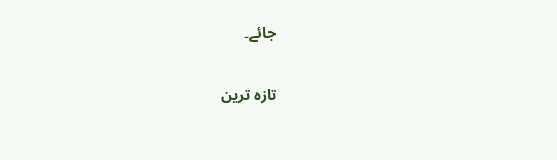جائے۔

تازہ ترین